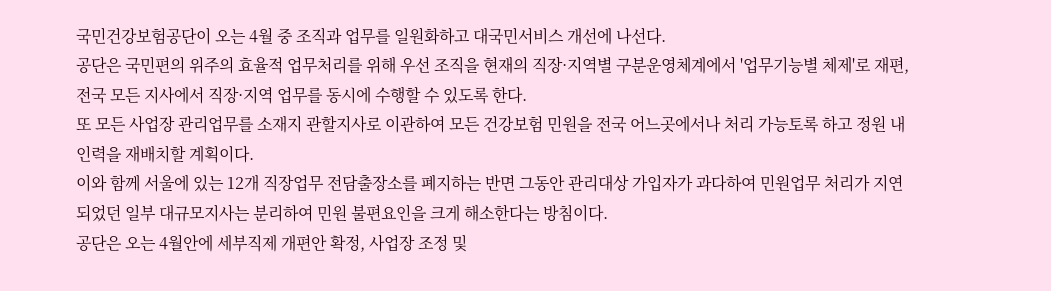국민건강보험공단이 오는 4월 중 조직과 업무를 일원화하고 대국민서비스 개선에 나선다.
공단은 국민편의 위주의 효율적 업무처리를 위해 우선 조직을 현재의 직장·지역별 구분운영체계에서 '업무기능별 체제'로 재편, 전국 모든 지사에서 직장·지역 업무를 동시에 수행할 수 있도록 한다.
또 모든 사업장 관리업무를 소재지 관할지사로 이관하여 모든 건강보험 민원을 전국 어느곳에서나 처리 가능토록 하고 정원 내 인력을 재배치할 계획이다.
이와 함께 서울에 있는 12개 직장업무 전담출장소를 폐지하는 반면 그동안 관리대상 가입자가 과다하여 민원업무 처리가 지연되었던 일부 대규모지사는 분리하여 민원 불편요인을 크게 해소한다는 방침이다.
공단은 오는 4월안에 세부직제 개편안 확정, 사업장 조정 및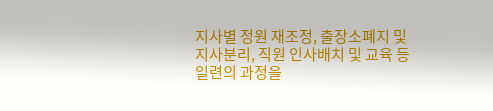지사별 정원 재조정, 출장소폐지 및 지사분리, 직원 인사배치 및 교육 등 일련의 과정을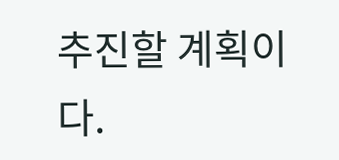추진할 계획이다.